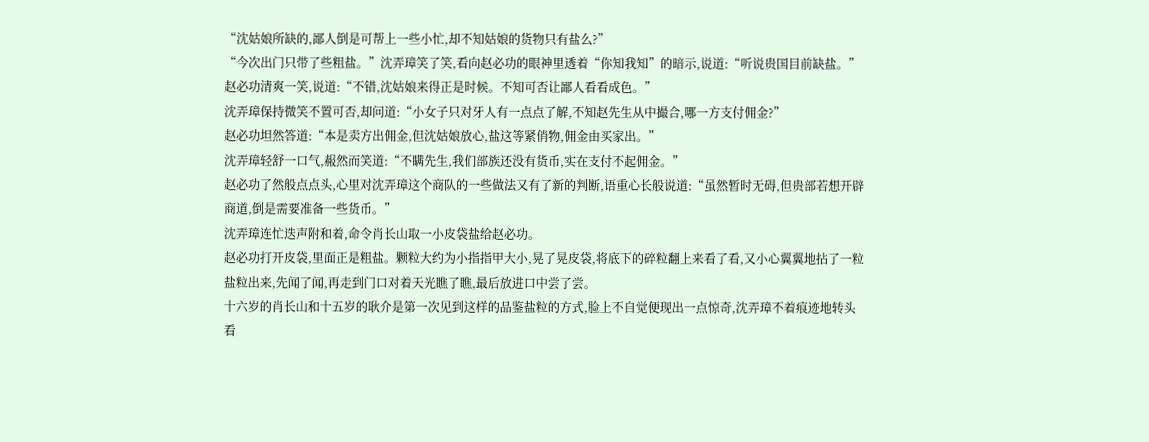“沈姑娘所缺的,鄙人倒是可帮上一些小忙,却不知姑娘的货物只有盐么?”
“今次出门只带了些粗盐。”沈弄璋笑了笑,看向赵必功的眼神里透着“你知我知”的暗示,说道:“听说贵国目前缺盐。”
赵必功清爽一笑,说道:“不错,沈姑娘来得正是时候。不知可否让鄙人看看成色。”
沈弄璋保持微笑不置可否,却问道:“小女子只对牙人有一点点了解,不知赵先生从中撮合,哪一方支付佣金?”
赵必功坦然答道:“本是卖方出佣金,但沈姑娘放心,盐这等紧俏物,佣金由买家出。”
沈弄璋轻舒一口气,赧然而笑道:“不瞒先生,我们部族还没有货币,实在支付不起佣金。”
赵必功了然般点点头,心里对沈弄璋这个商队的一些做法又有了新的判断,语重心长般说道:“虽然暂时无碍,但贵部若想开辟商道,倒是需要准备一些货币。”
沈弄璋连忙迭声附和着,命令肖长山取一小皮袋盐给赵必功。
赵必功打开皮袋,里面正是粗盐。颗粒大约为小指指甲大小,晃了晃皮袋,将底下的碎粒翻上来看了看,又小心翼翼地拈了一粒盐粒出来,先闻了闻,再走到门口对着天光瞧了瞧,最后放进口中尝了尝。
十六岁的肖长山和十五岁的耿介是第一次见到这样的品鉴盐粒的方式,脸上不自觉便现出一点惊奇,沈弄璋不着痕迹地转头看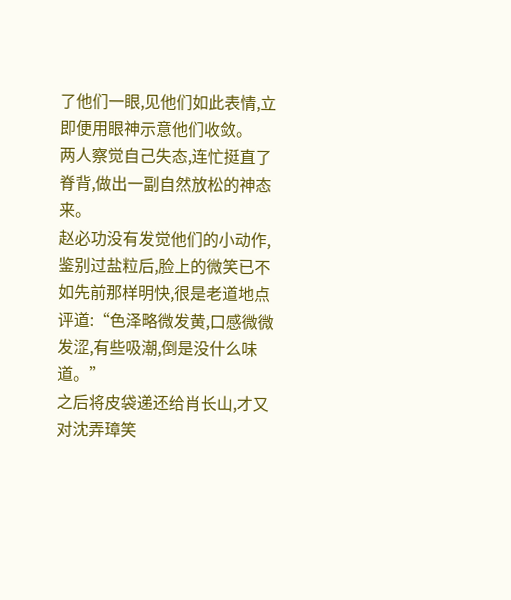了他们一眼,见他们如此表情,立即便用眼神示意他们收敛。
两人察觉自己失态,连忙挺直了脊背,做出一副自然放松的神态来。
赵必功没有发觉他们的小动作,鉴别过盐粒后,脸上的微笑已不如先前那样明快,很是老道地点评道:“色泽略微发黄,口感微微发涩,有些吸潮,倒是没什么味道。”
之后将皮袋递还给肖长山,才又对沈弄璋笑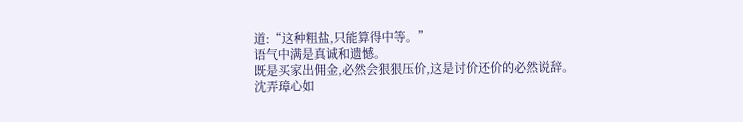道:“这种粗盐,只能算得中等。”
语气中满是真诚和遗憾。
既是买家出佣金,必然会狠狠压价,这是讨价还价的必然说辞。
沈弄璋心如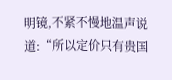明镜,不紧不慢地温声说道:“所以定价只有贵国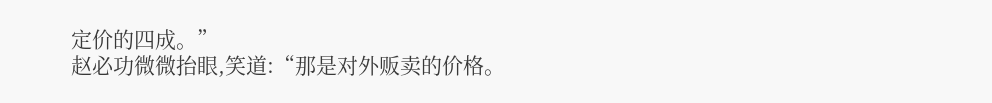定价的四成。”
赵必功微微抬眼,笑道:“那是对外贩卖的价格。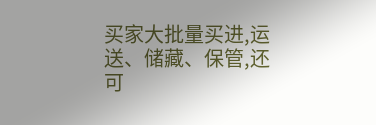买家大批量买进,运送、储藏、保管,还可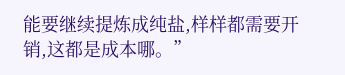能要继续提炼成纯盐,样样都需要开销,这都是成本哪。”